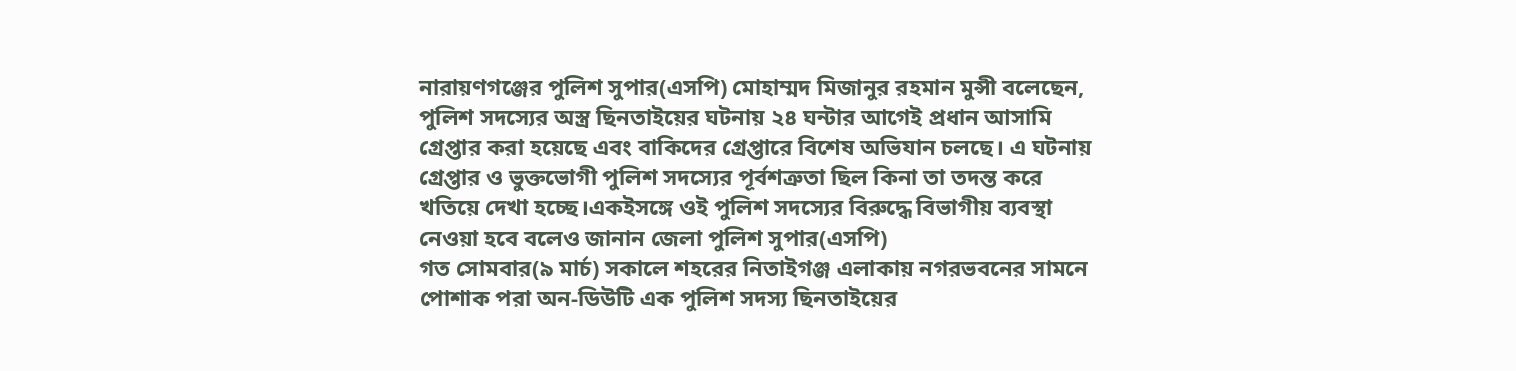নারায়ণগঞ্জের পুলিশ সুপার(এসপি) মোহাম্মদ মিজানুর রহমান মুন্সী বলেছেন, পুলিশ সদস্যের অস্ত্র ছিনতাইয়ের ঘটনায় ২৪ ঘন্টার আগেই প্রধান আসামি গ্রেপ্তার করা হয়েছে এবং বাকিদের গ্রেপ্তারে বিশেষ অভিযান চলছে। এ ঘটনায় গ্রেপ্তার ও ভুক্তভোগী পুলিশ সদস্যের পূর্বশত্রুতা ছিল কিনা তা তদন্ত করে খতিয়ে দেখা হচ্ছে।একইসঙ্গে ওই পুলিশ সদস্যের বিরুদ্ধে বিভাগীয় ব্যবস্থা নেওয়া হবে বলেও জানান জেলা পুলিশ সুপার(এসপি)
গত সোমবার(৯ মার্চ) সকালে শহরের নিতাইগঞ্জ এলাকায় নগরভবনের সামনে পোশাক পরা অন-ডিউটি এক পুলিশ সদস্য ছিনতাইয়ের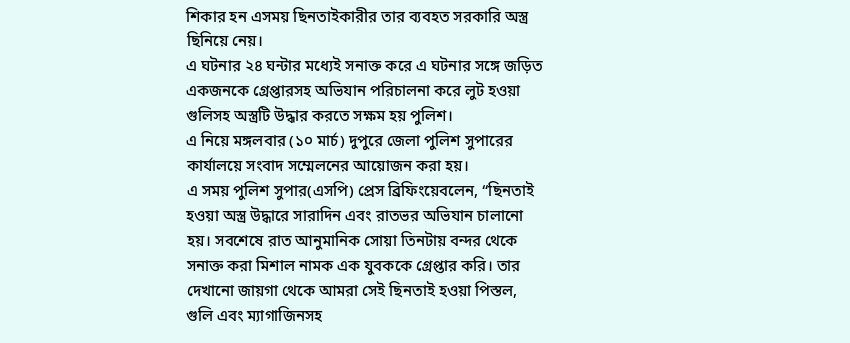শিকার হন এসময় ছিনতাইকারীর তার ব্যবহত সরকারি অস্ত্র ছিনিয়ে নেয়।
এ ঘটনার ২৪ ঘন্টার মধ্যেই সনাক্ত করে এ ঘটনার সঙ্গে জড়িত একজনকে গ্রেপ্তারসহ অভিযান পরিচালনা করে লুট হওয়া গুলিসহ অস্ত্রটি উদ্ধার করতে সক্ষম হয় পুলিশ।
এ নিয়ে মঙ্গলবার (১০ মার্চ) দুপুরে জেলা পুলিশ সুপারের কার্যালয়ে সংবাদ সম্মেলনের আয়োজন করা হয়।
এ সময় পুলিশ সুপার(এসপি) প্রেস ব্রিফিংয়েবলেন, “ছিনতাই হওয়া অস্ত্র উদ্ধারে সারাদিন এবং রাতভর অভিযান চালানো হয়। সবশেষে রাত আনুমানিক সোয়া তিনটায় বন্দর থেকে সনাক্ত করা মিশাল নামক এক যুবককে গ্রেপ্তার করি। তার দেখানো জায়গা থেকে আমরা সেই ছিনতাই হওয়া পিস্তল, গুলি এবং ম্যাগাজিনসহ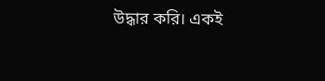উদ্ধার করি। একই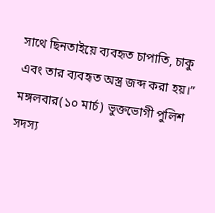সাথে ছিনতাইয়ে ব্যবহৃত চাপাতি, চাকু এবং তার ব্যবহৃত অস্ত্র জব্দ করা হয়।”
মঙ্গলবার(১০ মার্চ) ভুক্তভোগী পুলিশ সদস্য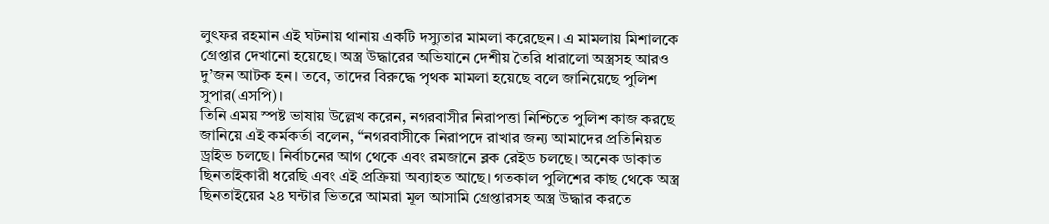লুৎফর রহমান এই ঘটনায় থানায় একটি দস্যুতার মামলা করেছেন। এ মামলায় মিশালকে গ্রেপ্তার দেখানো হয়েছে। অস্ত্র উদ্ধারের অভিযানে দেশীয় তৈরি ধারালো অস্ত্রসহ আরও দু’জন আটক হন। তবে, তাদের বিরুদ্ধে পৃথক মামলা হয়েছে বলে জানিয়েছে পুলিশ সুপার(এসপি)।
তিনি এময় স্পষ্ট ভাষায় উল্লেখ করেন, নগরবাসীর নিরাপত্তা নিশ্চিতে পুলিশ কাজ করছে জানিয়ে এই কর্মকর্তা বলেন, “নগরবাসীকে নিরাপদে রাখার জন্য আমাদের প্রতিনিয়ত ড্রাইভ চলছে। নির্বাচনের আগ থেকে এবং রমজানে ব্লক রেইড চলছে। অনেক ডাকাত ছিনতাইকারী ধরেছি এবং এই প্রক্রিয়া অব্যাহত আছে। গতকাল পুলিশের কাছ থেকে অস্ত্র ছিনতাইয়ের ২৪ ঘন্টার ভিতরে আমরা মূল আসামি গ্রেপ্তারসহ অস্ত্র উদ্ধার করতে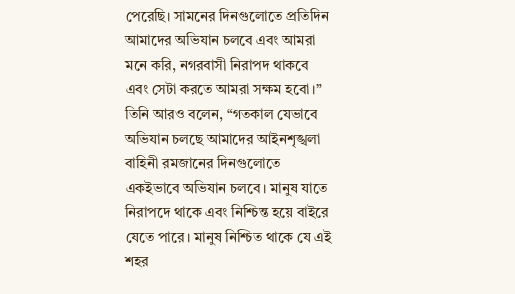পেরেছি। সামনের দিনগুলোতে প্রতিদিন আমাদের অভিযান চলবে এবং আমরা মনে করি, নগরবাসী নিরাপদ থাকবে এবং সেটা করতে আমরা সক্ষম হবো।”
তিনি আরও বলেন, “গতকাল যেভাবে অভিযান চলছে আমাদের আইনশৃঙ্খলা বাহিনী রমজানের দিনগুলোতে একইভাবে অভিযান চলবে। মানুষ যাতে নিরাপদে থাকে এবং নিশ্চিন্ত হয়ে বাইরে যেতে পারে। মানুষ নিশ্চিত থাকে যে এই শহর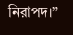নিরাপদ।”